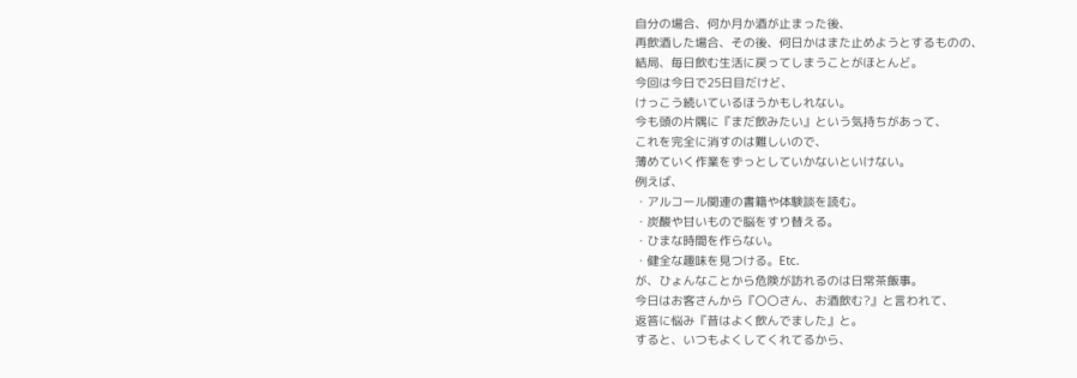自分の場合、何か月か酒が止まった後、
再飲酒した場合、その後、何日かはまた止めようとするものの、
結局、毎日飲む生活に戻ってしまうことがほとんど。
今回は今日で25日目だけど、
けっこう続いているほうかもしれない。
今も頭の片隅に『まだ飲みたい』という気持ちがあって、
これを完全に消すのは難しいので、
薄めていく作業をずっとしていかないといけない。
例えば、
・アルコール関連の書籍や体験談を読む。
・炭酸や甘いもので脳をすり替える。
・ひまな時間を作らない。
・健全な趣味を見つける。Etc.
が、ひょんなことから危険が訪れるのは日常茶飯事。
今日はお客さんから『〇〇さん、お酒飲む?』と言われて、
返答に悩み『昔はよく飲んでました』と。
すると、いつもよくしてくれてるから、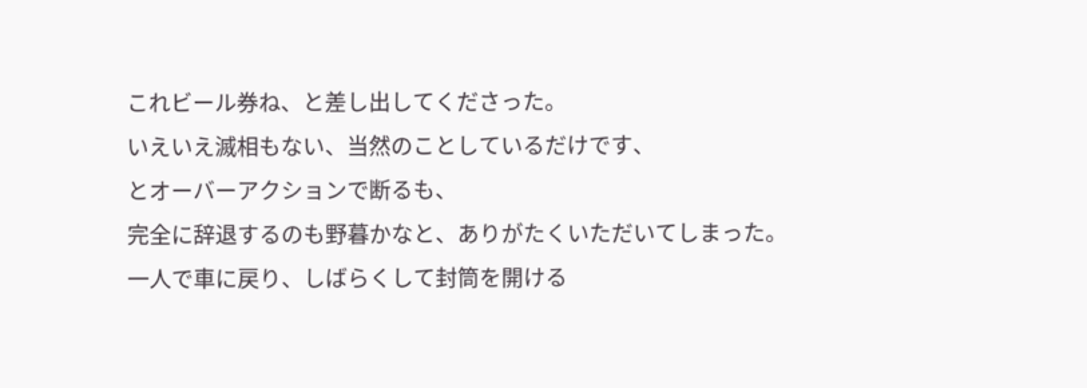これビール券ね、と差し出してくださった。
いえいえ滅相もない、当然のことしているだけです、
とオーバーアクションで断るも、
完全に辞退するのも野暮かなと、ありがたくいただいてしまった。
一人で車に戻り、しばらくして封筒を開ける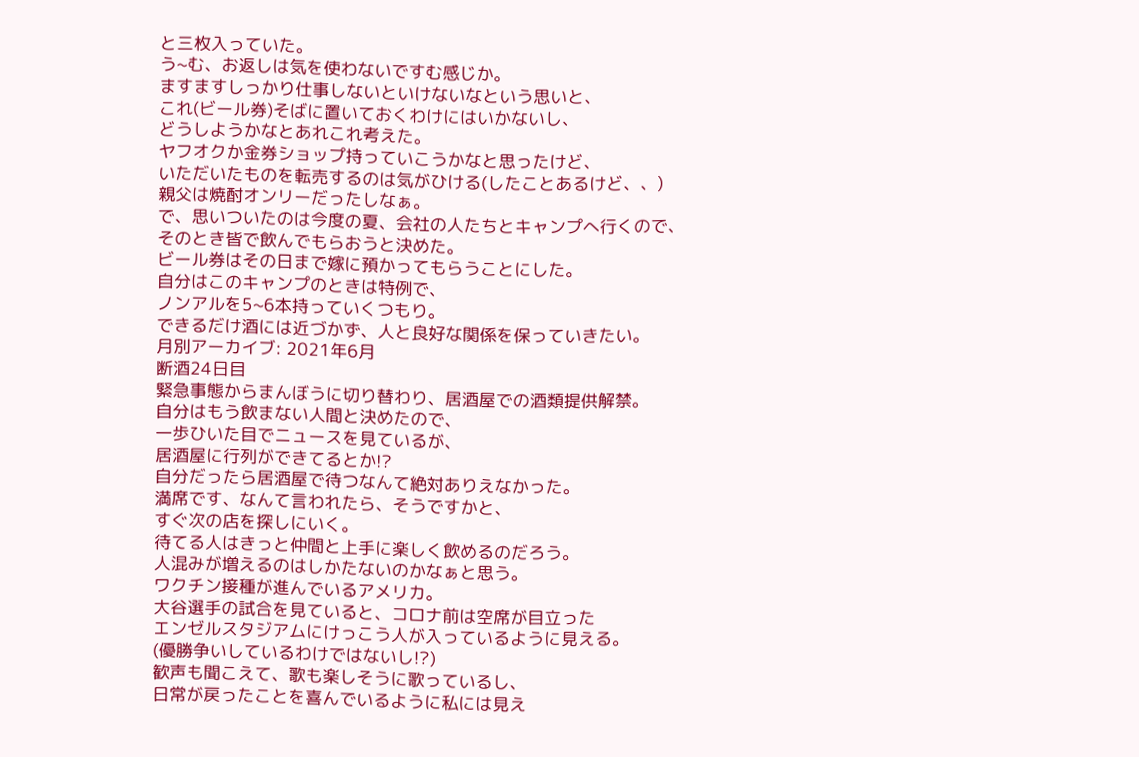と三枚入っていた。
う~む、お返しは気を使わないですむ感じか。
ますますしっかり仕事しないといけないなという思いと、
これ(ビール券)そばに置いておくわけにはいかないし、
どうしようかなとあれこれ考えた。
ヤフオクか金券ショップ持っていこうかなと思ったけど、
いただいたものを転売するのは気がひける(したことあるけど、、)
親父は焼酎オンリーだったしなぁ。
で、思いついたのは今度の夏、会社の人たちとキャンプへ行くので、
そのとき皆で飲んでもらおうと決めた。
ビール券はその日まで嫁に預かってもらうことにした。
自分はこのキャンプのときは特例で、
ノンアルを5~6本持っていくつもり。
できるだけ酒には近づかず、人と良好な関係を保っていきたい。
月別アーカイブ: 2021年6月
断酒24日目
緊急事態からまんぼうに切り替わり、居酒屋での酒類提供解禁。
自分はもう飲まない人間と決めたので、
一歩ひいた目でニュースを見ているが、
居酒屋に行列ができてるとか!?
自分だったら居酒屋で待つなんて絶対ありえなかった。
満席です、なんて言われたら、そうですかと、
すぐ次の店を探しにいく。
待てる人はきっと仲間と上手に楽しく飲めるのだろう。
人混みが増えるのはしかたないのかなぁと思う。
ワクチン接種が進んでいるアメリカ。
大谷選手の試合を見ていると、コロナ前は空席が目立った
エンゼルスタジアムにけっこう人が入っているように見える。
(優勝争いしているわけではないし!?)
歓声も聞こえて、歌も楽しそうに歌っているし、
日常が戻ったことを喜んでいるように私には見え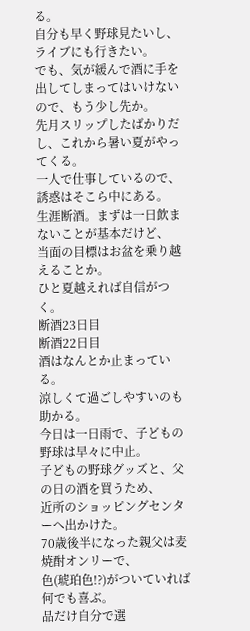る。
自分も早く野球見たいし、ライブにも行きたい。
でも、気が緩んで酒に手を出してしまってはいけないので、もう少し先か。
先月スリップしたばかりだし、これから暑い夏がやってくる。
一人で仕事しているので、誘惑はそこら中にある。
生涯断酒。まずは一日飲まないことが基本だけど、
当面の目標はお盆を乗り越えることか。
ひと夏越えれば自信がつく。
断酒23日目
断酒22日目
酒はなんとか止まっている。
涼しくて過ごしやすいのも助かる。
今日は一日雨で、子どもの野球は早々に中止。
子どもの野球グッズと、父の日の酒を買うため、
近所のショッピングセンターへ出かけた。
70歳後半になった親父は麦焼酎オンリーで、
色(琥珀色!?)がついていれば何でも喜ぶ。
品だけ自分で選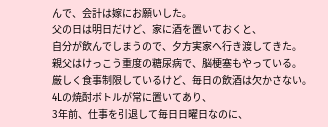んで、会計は嫁にお願いした。
父の日は明日だけど、家に酒を置いておくと、
自分が飲んでしまうので、夕方実家へ行き渡してきた。
親父はけっこう重度の糖尿病で、脳梗塞もやっている。
厳しく食事制限しているけど、毎日の飲酒は欠かさない。
4Lの焼酎ボトルが常に置いてあり、
3年前、仕事を引退して毎日日曜日なのに、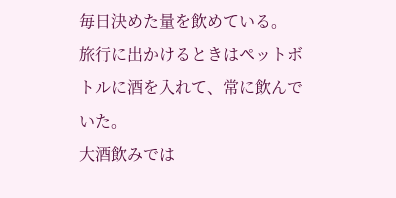毎日決めた量を飲めている。
旅行に出かけるときはペットボトルに酒を入れて、常に飲んでいた。
大酒飲みでは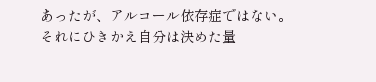あったが、アルコール依存症ではない。
それにひきかえ自分は決めた量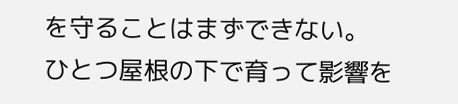を守ることはまずできない。
ひとつ屋根の下で育って影響を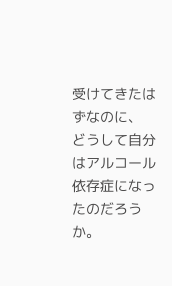受けてきたはずなのに、
どうして自分はアルコール依存症になったのだろうか。